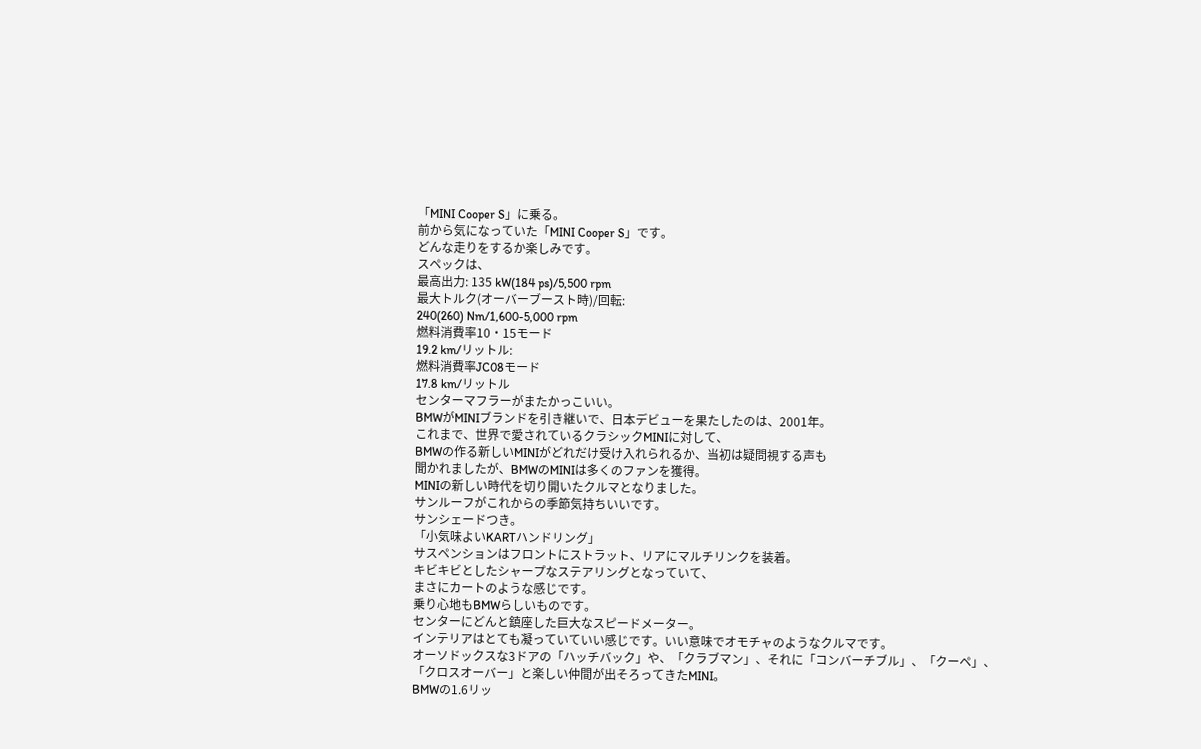「MINI Cooper S」に乗る。
前から気になっていた「MINI Cooper S」です。
どんな走りをするか楽しみです。
スペックは、
最高出力: 135 kW(184 ps)/5,500 rpm
最大トルク(オーバーブースト時)/回転:
240(260) Nm/1,600-5,000 rpm
燃料消費率10・15モード
19.2 km/リットル:
燃料消費率JC08モード
17.8 km/リットル
センターマフラーがまたかっこいい。
BMWがMINIブランドを引き継いで、日本デビューを果たしたのは、2001年。
これまで、世界で愛されているクラシックMINIに対して、
BMWの作る新しいMINIがどれだけ受け入れられるか、当初は疑問視する声も
聞かれましたが、BMWのMINIは多くのファンを獲得。
MINIの新しい時代を切り開いたクルマとなりました。
サンルーフがこれからの季節気持ちいいです。
サンシェードつき。
「小気味よいKARTハンドリング」
サスペンションはフロントにストラット、リアにマルチリンクを装着。
キビキビとしたシャープなステアリングとなっていて、
まさにカートのような感じです。
乗り心地もBMWらしいものです。
センターにどんと鎮座した巨大なスピードメーター。
インテリアはとても凝っていていい感じです。いい意味でオモチャのようなクルマです。
オーソドックスな3ドアの「ハッチバック」や、「クラブマン」、それに「コンバーチブル」、「クーペ」、
「クロスオーバー」と楽しい仲間が出そろってきたMINI。
BMWの1.6リッ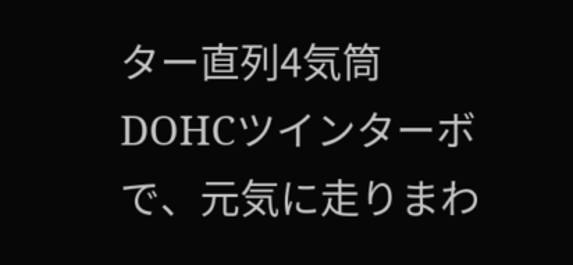ター直列4気筒DOHCツインターボで、元気に走りまわ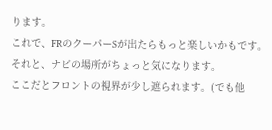ります。
これで、FRのクーパーSが出たらもっと楽しいかもです。
それと、ナビの場所がちょっと気になります。
ここだとフロントの視界が少し遮られます。(でも他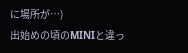に場所が…)
出始めの頃のMINIと違っ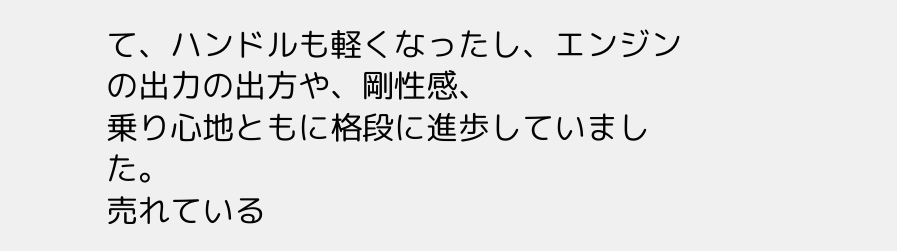て、ハンドルも軽くなったし、エンジンの出力の出方や、剛性感、
乗り心地ともに格段に進歩していました。
売れている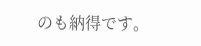のも納得です。